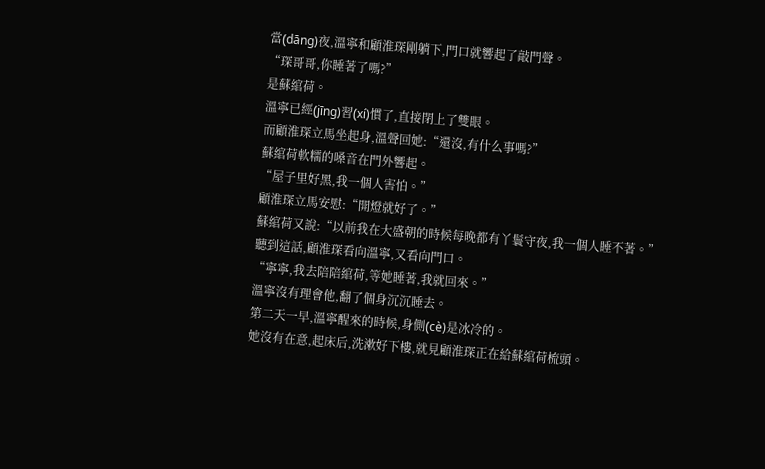當(dāng)夜,溫寧和顧淮琛剛躺下,門口就響起了敲門聲。
“琛哥哥,你睡著了嗎?”
是蘇綰荷。
溫寧已經(jīng)習(xí)慣了,直接閉上了雙眼。
而顧淮琛立馬坐起身,溫聲回她:“還沒,有什么事嗎?”
蘇綰荷軟糯的嗓音在門外響起。
“屋子里好黑,我一個人害怕。”
顧淮琛立馬安慰:“開燈就好了。”
蘇綰荷又說:“以前我在大盛朝的時候每晚都有丫鬟守夜,我一個人睡不著。”
聽到這話,顧淮琛看向溫寧,又看向門口。
“寧寧,我去陪陪綰荷,等她睡著,我就回來。”
溫寧沒有理會他,翻了個身沉沉睡去。
第二天一早,溫寧醒來的時候,身側(cè)是冰冷的。
她沒有在意,起床后,洗漱好下樓,就見顧淮琛正在給蘇綰荷梳頭。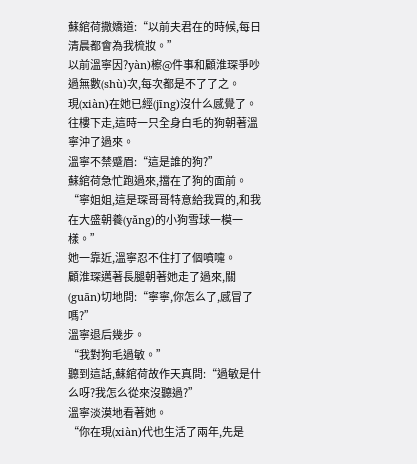蘇綰荷撒嬌道:“以前夫君在的時候,每日清晨都會為我梳妝。”
以前溫寧因?yàn)檫@件事和顧淮琛爭吵過無數(shù)次,每次都是不了了之。
現(xiàn)在她已經(jīng)沒什么感覺了。
往樓下走,這時一只全身白毛的狗朝著溫寧沖了過來。
溫寧不禁蹙眉:“這是誰的狗?”
蘇綰荷急忙跑過來,擋在了狗的面前。
“寧姐姐,這是琛哥哥特意給我買的,和我在大盛朝養(yǎng)的小狗雪球一模一樣。”
她一靠近,溫寧忍不住打了個噴嚏。
顧淮琛邁著長腿朝著她走了過來,關(guān)切地問:“寧寧,你怎么了,感冒了嗎?”
溫寧退后幾步。
“我對狗毛過敏。”
聽到這話,蘇綰荷故作天真問:“過敏是什么呀?我怎么從來沒聽過?”
溫寧淡漠地看著她。
“你在現(xiàn)代也生活了兩年,先是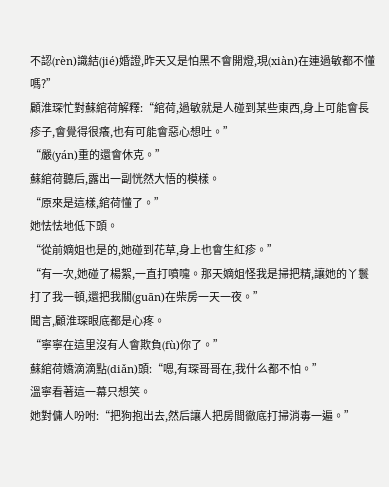不認(rèn)識結(jié)婚證,昨天又是怕黑不會開燈,現(xiàn)在連過敏都不懂嗎?”
顧淮琛忙對蘇綰荷解釋:“綰荷,過敏就是人碰到某些東西,身上可能會長疹子,會覺得很癢,也有可能會惡心想吐。”
“嚴(yán)重的還會休克。”
蘇綰荷聽后,露出一副恍然大悟的模樣。
“原來是這樣,綰荷懂了。”
她怯怯地低下頭。
“從前嫡姐也是的,她碰到花草,身上也會生紅疹。”
“有一次,她碰了楊絮,一直打噴嚏。那天嫡姐怪我是掃把精,讓她的丫鬟打了我一頓,還把我關(guān)在柴房一天一夜。”
聞言,顧淮琛眼底都是心疼。
“寧寧在這里沒有人會欺負(fù)你了。”
蘇綰荷嬌滴滴點(diǎn)頭:“嗯,有琛哥哥在,我什么都不怕。”
溫寧看著這一幕只想笑。
她對傭人吩咐:“把狗抱出去,然后讓人把房間徹底打掃消毒一遍。”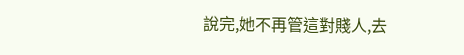說完,她不再管這對賤人,去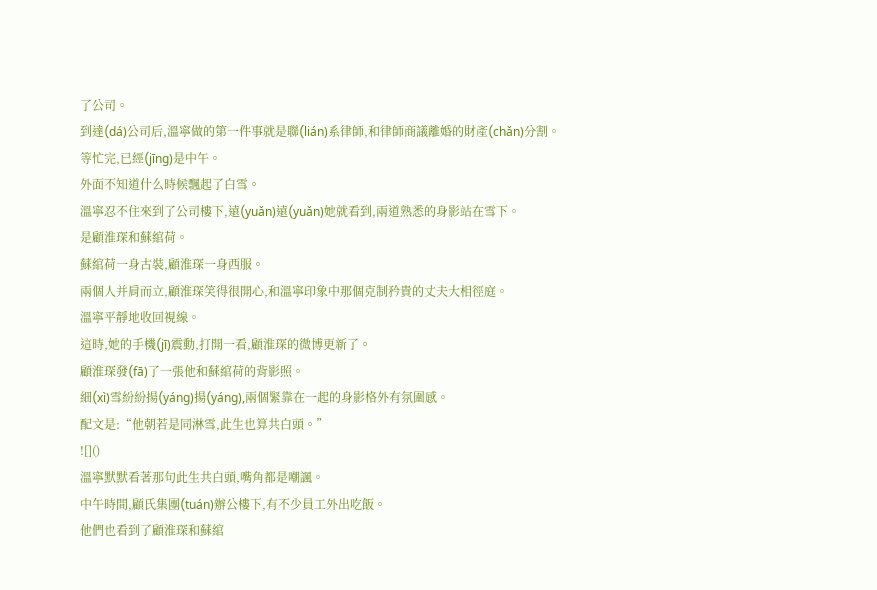了公司。
到達(dá)公司后,溫寧做的第一件事就是聯(lián)系律師,和律師商議離婚的財產(chǎn)分割。
等忙完,已經(jīng)是中午。
外面不知道什么時候飄起了白雪。
溫寧忍不住來到了公司樓下,遠(yuǎn)遠(yuǎn)她就看到,兩道熟悉的身影站在雪下。
是顧淮琛和蘇綰荷。
蘇綰荷一身古裝,顧淮琛一身西服。
兩個人并肩而立,顧淮琛笑得很開心,和溫寧印象中那個克制矜貴的丈夫大相徑庭。
溫寧平靜地收回視線。
這時,她的手機(jī)震動,打開一看,顧淮琛的微博更新了。
顧淮琛發(fā)了一張他和蘇綰荷的背影照。
細(xì)雪紛紛揚(yáng)揚(yáng),兩個緊靠在一起的身影格外有氛圍感。
配文是:“他朝若是同淋雪,此生也算共白頭。”
![]()
溫寧默默看著那句此生共白頭,嘴角都是嘲諷。
中午時間,顧氏集團(tuán)辦公樓下,有不少員工外出吃飯。
他們也看到了顧淮琛和蘇綰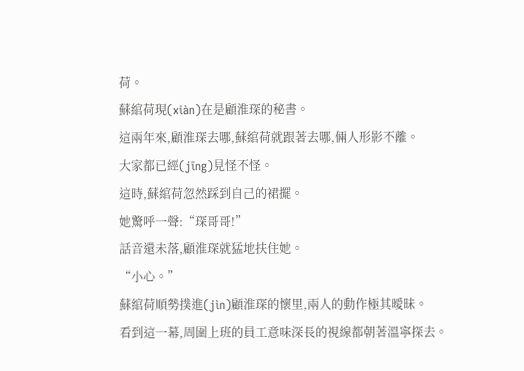荷。
蘇綰荷現(xiàn)在是顧淮琛的秘書。
這兩年來,顧淮琛去哪,蘇綰荷就跟著去哪,倆人形影不離。
大家都已經(jīng)見怪不怪。
這時,蘇綰荷忽然踩到自己的裙擺。
她驚呼一聲:“琛哥哥!”
話音還未落,顧淮琛就猛地扶住她。
“小心。”
蘇綰荷順勢撲進(jìn)顧淮琛的懷里,兩人的動作極其曖昧。
看到這一幕,周圍上班的員工意味深長的視線都朝著溫寧探去。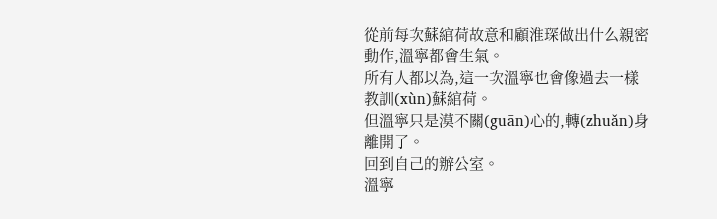從前每次蘇綰荷故意和顧淮琛做出什么親密動作,溫寧都會生氣。
所有人都以為,這一次溫寧也會像過去一樣教訓(xùn)蘇綰荷。
但溫寧只是漠不關(guān)心的,轉(zhuǎn)身離開了。
回到自己的辦公室。
溫寧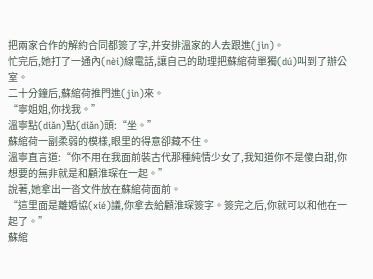把兩家合作的解約合同都簽了字,并安排溫家的人去跟進(jìn)。
忙完后,她打了一通內(nèi)線電話,讓自己的助理把蘇綰荷單獨(dú)叫到了辦公室。
二十分鐘后,蘇綰荷推門進(jìn)來。
“寧姐姐,你找我。”
溫寧點(diǎn)點(diǎn)頭:“坐。”
蘇綰荷一副柔弱的模樣,眼里的得意卻藏不住。
溫寧直言道:“你不用在我面前裝古代那種純情少女了,我知道你不是傻白甜,你想要的無非就是和顧淮琛在一起。”
說著,她拿出一沓文件放在蘇綰荷面前。
“這里面是離婚協(xié)議,你拿去給顧淮琛簽字。簽完之后,你就可以和他在一起了。”
蘇綰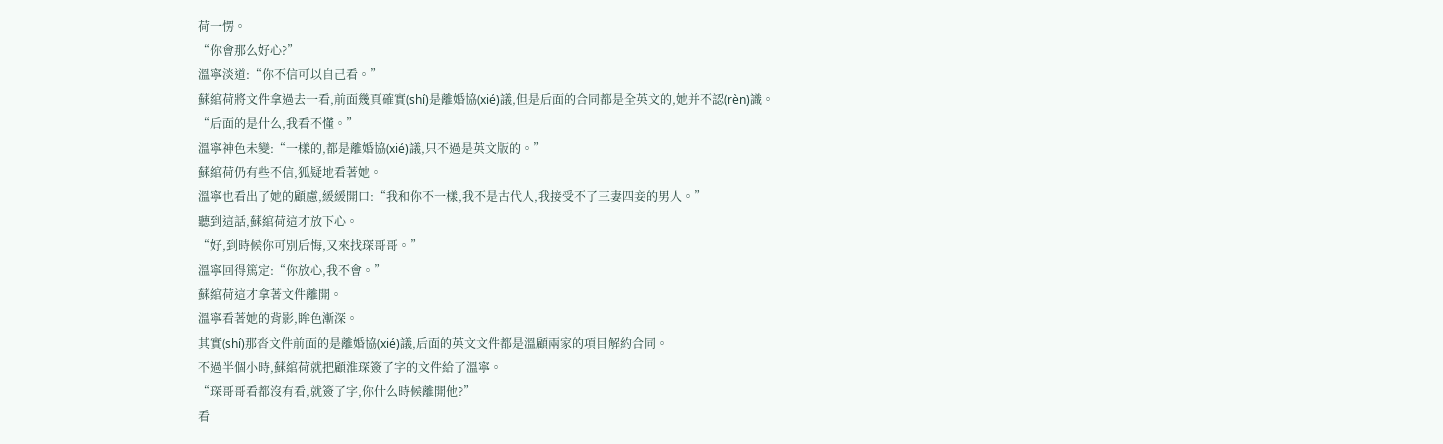荷一愣。
“你會那么好心?”
溫寧淡道:“你不信可以自己看。”
蘇綰荷將文件拿過去一看,前面幾頁確實(shí)是離婚協(xié)議,但是后面的合同都是全英文的,她并不認(rèn)識。
“后面的是什么,我看不懂。”
溫寧神色未變:“一樣的,都是離婚協(xié)議,只不過是英文版的。”
蘇綰荷仍有些不信,狐疑地看著她。
溫寧也看出了她的顧慮,緩緩開口:“我和你不一樣,我不是古代人,我接受不了三妻四妾的男人。”
聽到這話,蘇綰荷這才放下心。
“好,到時候你可別后悔,又來找琛哥哥。”
溫寧回得篤定:“你放心,我不會。”
蘇綰荷這才拿著文件離開。
溫寧看著她的背影,眸色漸深。
其實(shí)那沓文件前面的是離婚協(xié)議,后面的英文文件都是溫顧兩家的項目解約合同。
不過半個小時,蘇綰荷就把顧淮琛簽了字的文件給了溫寧。
“琛哥哥看都沒有看,就簽了字,你什么時候離開他?”
看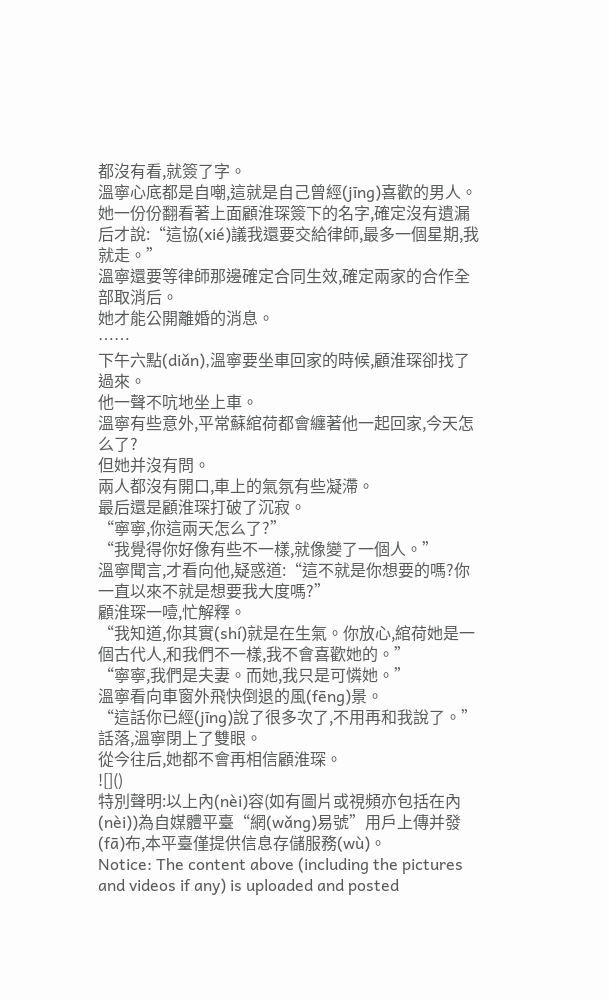都沒有看,就簽了字。
溫寧心底都是自嘲,這就是自己曾經(jīng)喜歡的男人。
她一份份翻看著上面顧淮琛簽下的名字,確定沒有遺漏后才說:“這協(xié)議我還要交給律師,最多一個星期,我就走。”
溫寧還要等律師那邊確定合同生效,確定兩家的合作全部取消后。
她才能公開離婚的消息。
……
下午六點(diǎn),溫寧要坐車回家的時候,顧淮琛卻找了過來。
他一聲不吭地坐上車。
溫寧有些意外,平常蘇綰荷都會纏著他一起回家,今天怎么了?
但她并沒有問。
兩人都沒有開口,車上的氣氛有些凝滯。
最后還是顧淮琛打破了沉寂。
“寧寧,你這兩天怎么了?”
“我覺得你好像有些不一樣,就像變了一個人。”
溫寧聞言,才看向他,疑惑道:“這不就是你想要的嗎?你一直以來不就是想要我大度嗎?”
顧淮琛一噎,忙解釋。
“我知道,你其實(shí)就是在生氣。你放心,綰荷她是一個古代人,和我們不一樣,我不會喜歡她的。”
“寧寧,我們是夫妻。而她,我只是可憐她。”
溫寧看向車窗外飛快倒退的風(fēng)景。
“這話你已經(jīng)說了很多次了,不用再和我說了。”
話落,溫寧閉上了雙眼。
從今往后,她都不會再相信顧淮琛。
![]()
特別聲明:以上內(nèi)容(如有圖片或視頻亦包括在內(nèi))為自媒體平臺“網(wǎng)易號”用戶上傳并發(fā)布,本平臺僅提供信息存儲服務(wù)。
Notice: The content above (including the pictures and videos if any) is uploaded and posted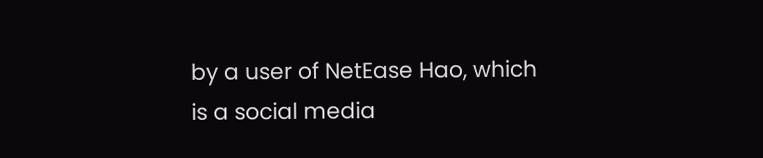by a user of NetEase Hao, which is a social media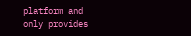platform and only provides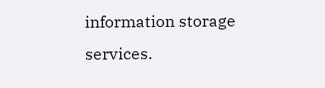information storage services.